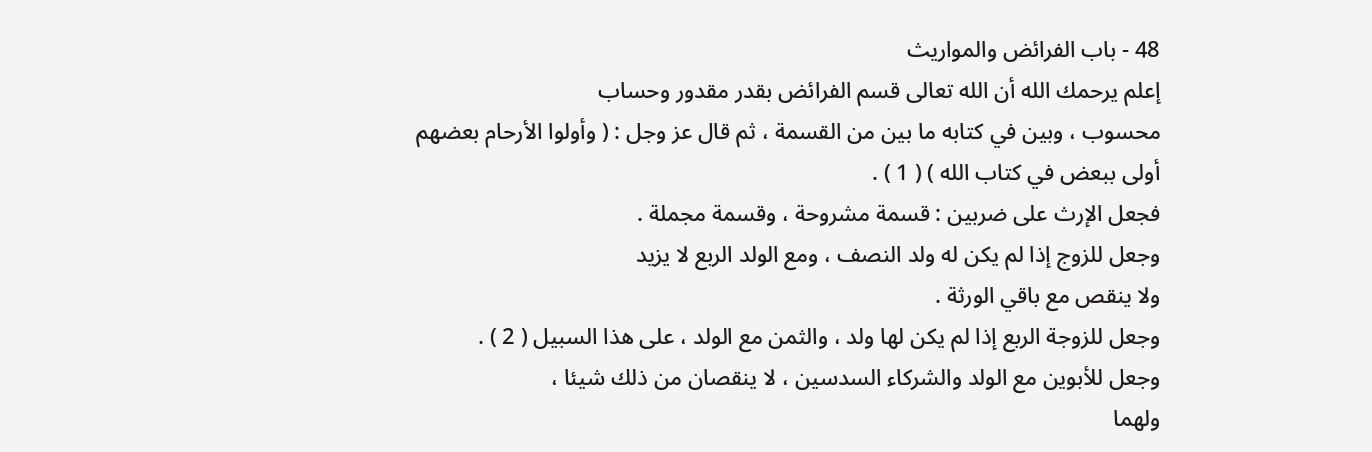48 - باب الفرائض والمواريث
إعلم يرحمك الله أن الله تعالى قسم الفرائض بقدر مقدور وحساب
محسوب ، وبين في كتابه ما بين من القسمة ، ثم قال عز وجل : ( وأولوا الأرحام بعضهم
أولى ببعض في كتاب الله ) ( 1 ) .
فجعل الإرث على ضربين : قسمة مشروحة ، وقسمة مجملة .
وجعل للزوج إذا لم يكن له ولد النصف ، ومع الولد الربع لا يزيد
ولا ينقص مع باقي الورثة .
وجعل للزوجة الربع إذا لم يكن لها ولد ، والثمن مع الولد ، على هذا السبيل ( 2 ) .
وجعل للأبوين مع الولد والشركاء السدسين ، لا ينقصان من ذلك شيئا ،
ولهما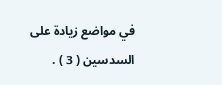في مواضع زيادة على السدسين ( 3 ) .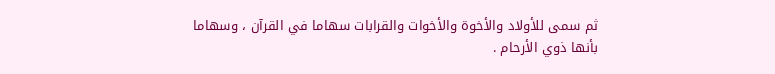ثم سمى للأولاد والأخوة والأخوات والقرابات سهاما في القرآن ، وسهاما
بأنها ذوي الأرحام .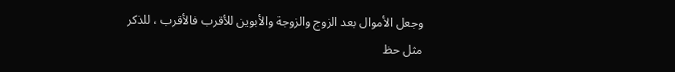وجعل الأموال بعد الزوج والزوجة والأبوين للأقرب فالأقرب ، للذكر
مثل حظ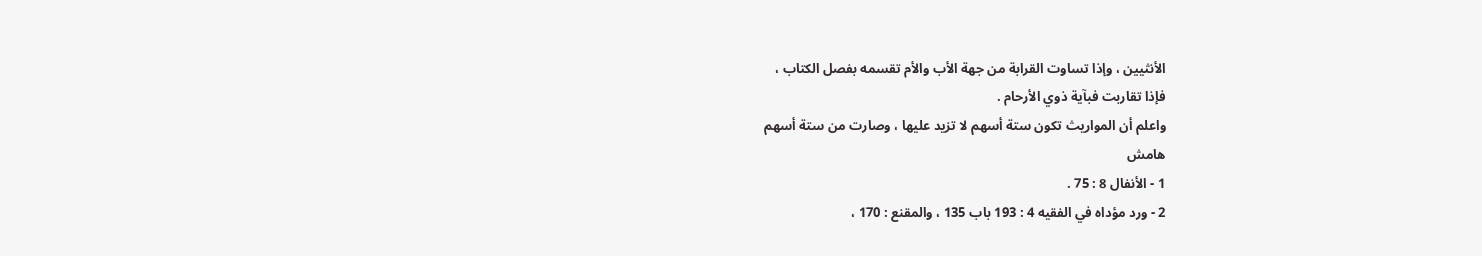الأنثيين ، وإذا تساوت القرابة من جهة الأب والأم تقسمه بفصل الكتاب ،
فإذا تقاربت فبآية ذوي الأرحام .
واعلم أن المواريث تكون ستة أسهم لا تزيد عليها ، وصارت من ستة أسهم
هامش
1 - الأنفال 8 : 75 .
2 - ورد مؤداه في الفقيه 4 : 193 باب 135 ، والمقنع : 170 ،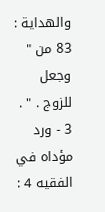والهداية : 83 من " وجعل للزوج . " .
3 - ورد مؤداه في الفقيه 4 :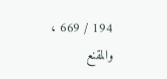194 / 669 ، والمقنع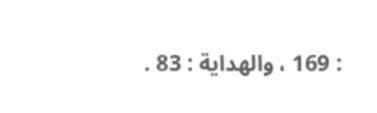: 169 ، والهداية : 83 .